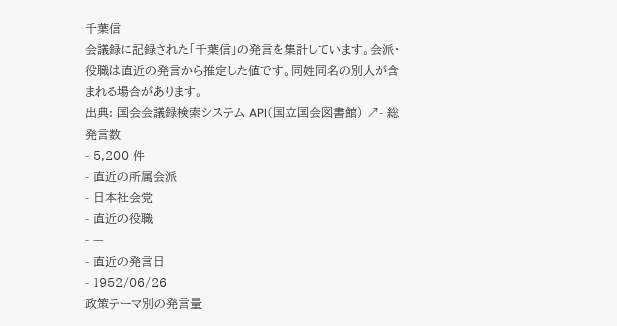千葉信
会議録に記録された「千葉信」の発言を集計しています。会派・役職は直近の発言から推定した値です。同姓同名の別人が含まれる場合があります。
出典: 国会会議録検索システム API(国立国会図書館) ↗- 総発言数
- 5,200 件
- 直近の所属会派
- 日本社会党
- 直近の役職
- —
- 直近の発言日
- 1952/06/26
政策テーマ別の発言量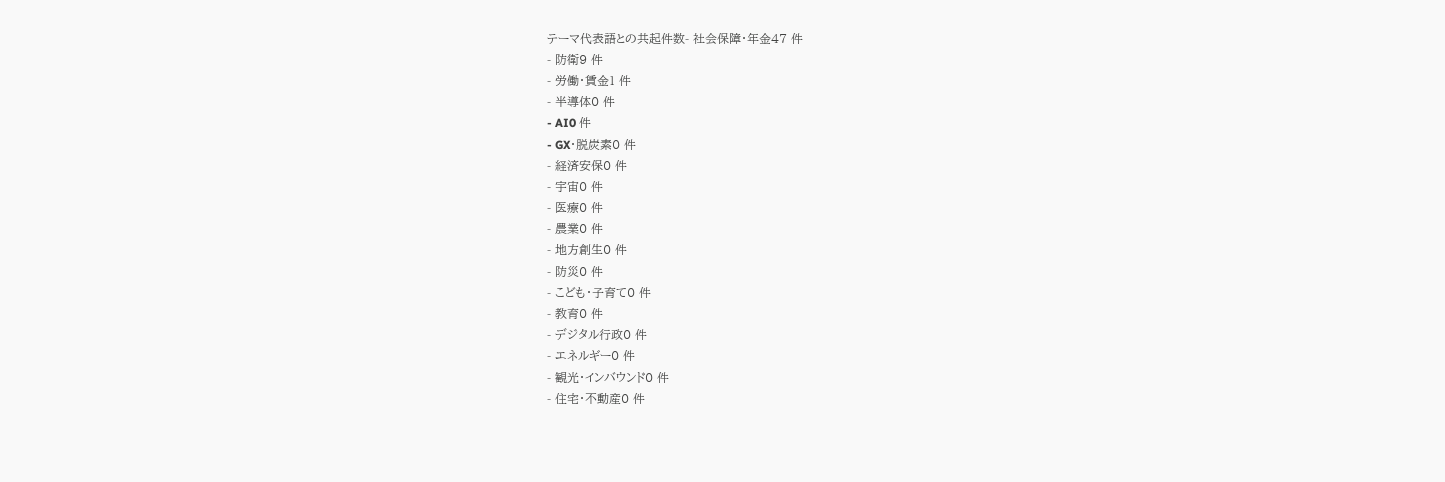テーマ代表語との共起件数- 社会保障・年金47 件
- 防衛9 件
- 労働・賃金1 件
- 半導体0 件
- AI0 件
- GX・脱炭素0 件
- 経済安保0 件
- 宇宙0 件
- 医療0 件
- 農業0 件
- 地方創生0 件
- 防災0 件
- こども・子育て0 件
- 教育0 件
- デジタル行政0 件
- エネルギー0 件
- 観光・インバウンド0 件
- 住宅・不動産0 件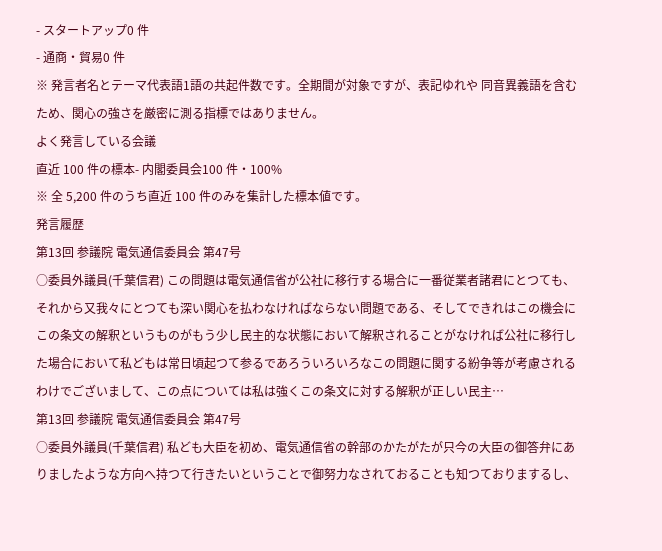- スタートアップ0 件
- 通商・貿易0 件
※ 発言者名とテーマ代表語1語の共起件数です。全期間が対象ですが、表記ゆれや 同音異義語を含むため、関心の強さを厳密に測る指標ではありません。
よく発言している会議
直近 100 件の標本- 内閣委員会100 件・100%
※ 全 5,200 件のうち直近 100 件のみを集計した標本値です。
発言履歴
第13回 参議院 電気通信委員会 第47号
○委員外議員(千葉信君) この問題は電気通信省が公社に移行する場合に一番従業者諸君にとつても、それから又我々にとつても深い関心を払わなければならない問題である、そしてできれはこの機会にこの条文の解釈というものがもう少し民主的な状態において解釈されることがなければ公社に移行した場合において私どもは常日頃起つて参るであろういろいろなこの問題に関する紛争等が考慮されるわけでございまして、この点については私は強くこの条文に対する解釈が正しい民主…
第13回 参議院 電気通信委員会 第47号
○委員外議員(千葉信君) 私ども大臣を初め、電気通信省の幹部のかたがたが只今の大臣の御答弁にありましたような方向へ持つて行きたいということで御努力なされておることも知つておりまするし、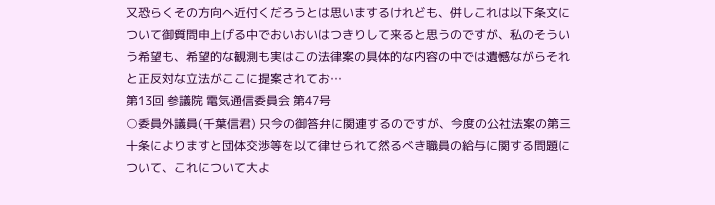又恐らくその方向へ近付くだろうとは思いまするけれども、併しこれは以下条文について御質問申上げる中でおいおいはつきりして来ると思うのですが、私のそういう希望も、希望的な観測も実はこの法律案の具体的な内容の中では遺憾ながらそれと正反対な立法がここに提案されてお…
第13回 参議院 電気通信委員会 第47号
○委員外議員(千葉信君) 只今の御答弁に関連するのですが、今度の公社法案の第三十条によりますと団体交渉等を以て律せられて然るべき職員の給与に関する問題について、これについて大よ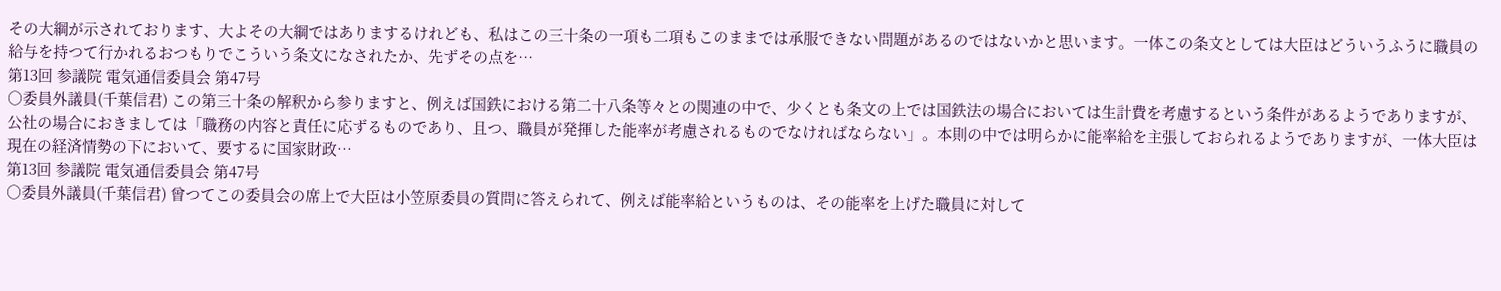その大綱が示されております、大よその大綱ではありまするけれども、私はこの三十条の一項も二項もこのままでは承服できない問題があるのではないかと思います。一体この条文としては大臣はどういうふうに職員の給与を持つて行かれるおつもりでこういう条文になされたか、先ずその点を…
第13回 参議院 電気通信委員会 第47号
○委員外議員(千葉信君) この第三十条の解釈から参りますと、例えば国鉄における第二十八条等々との関連の中で、少くとも条文の上では国鉄法の場合においては生計費を考慮するという条件があるようでありますが、公社の場合におきましては「職務の内容と責任に応ずるものであり、且つ、職員が発揮した能率が考慮されるものでなければならない」。本則の中では明らかに能率給を主張しておられるようでありますが、一体大臣は現在の経済情勢の下において、要するに国家財政…
第13回 参議院 電気通信委員会 第47号
○委員外議員(千葉信君) 曾つてこの委員会の席上で大臣は小笠原委員の質問に答えられて、例えば能率給というものは、その能率を上げた職員に対して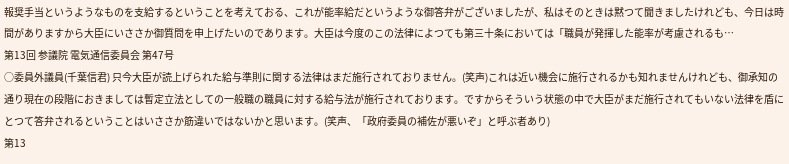報奨手当というようなものを支給するということを考えておる、これが能率給だというような御答弁がございましたが、私はそのときは黙つて聞きましたけれども、今日は時間がありますから大臣にいささか御質問を申上げたいのであります。大臣は今度のこの法律によつても第三十条においては「職員が発揮した能率が考慮されるも…
第13回 参議院 電気通信委員会 第47号
○委員外議員(千葉信君) 只今大臣が読上げられた給与準則に関する法律はまだ施行されておりません。(笑声)これは近い機会に施行されるかも知れませんけれども、御承知の通り現在の段階におきましては暫定立法としての一般職の職員に対する給与法が施行されております。ですからそういう状態の中で大臣がまだ施行されてもいない法律を盾にとつて答弁されるということはいささか筋違いではないかと思います。(笑声、「政府委員の補佐が悪いぞ」と呼ぶ者あり)
第13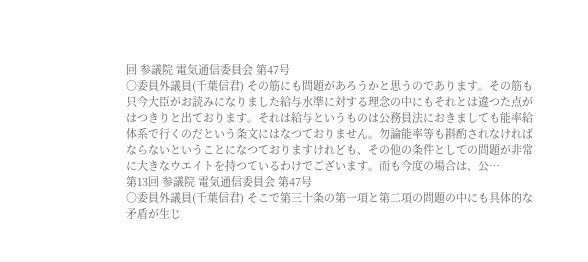回 参議院 電気通信委員会 第47号
○委員外議員(千葉信君) その筋にも問題があろうかと思うのであります。その筋も只今大臣がお読みになりました給与水準に対する理念の中にもそれとは違つた点がはつきりと出ております。それは給与というものは公務員法におきましても能率給体系で行くのだという条文にはなつておりません。勿論能率等も斟酌されなければならないということになつておりますけれども、その他の条件としての問題が非常に大きなウエイトを持つているわけでございます。而も今度の場合は、公…
第13回 参議院 電気通信委員会 第47号
○委員外議員(千葉信君) そこで第三十条の第一項と第二項の問題の中にも具体的な矛盾が生じ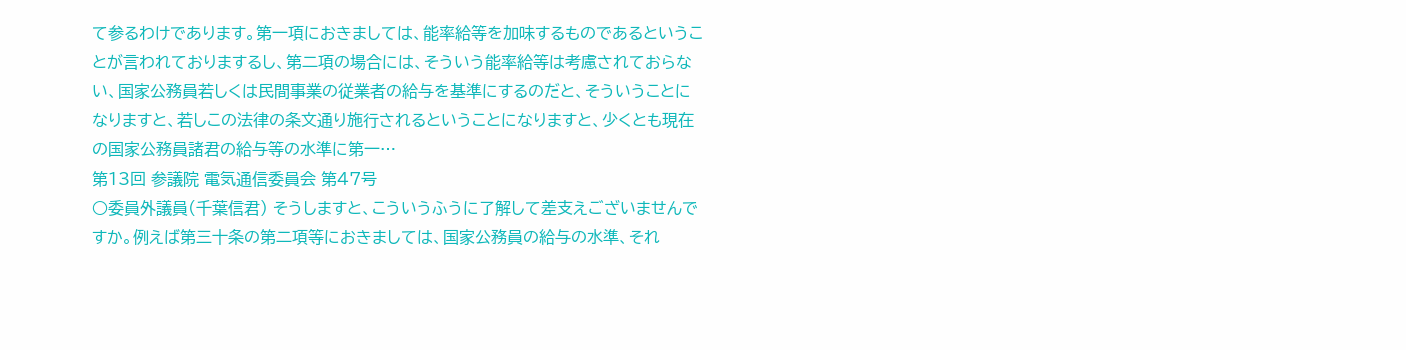て参るわけであります。第一項におきましては、能率給等を加味するものであるということが言われておりまするし、第二項の場合には、そういう能率給等は考慮されておらない、国家公務員若しくは民間事業の従業者の給与を基準にするのだと、そういうことになりますと、若しこの法律の条文通り施行されるということになりますと、少くとも現在の国家公務員諸君の給与等の水準に第一…
第13回 参議院 電気通信委員会 第47号
○委員外議員(千葉信君) そうしますと、こういうふうに了解して差支えございませんですか。例えば第三十条の第二項等におきましては、国家公務員の給与の水準、それ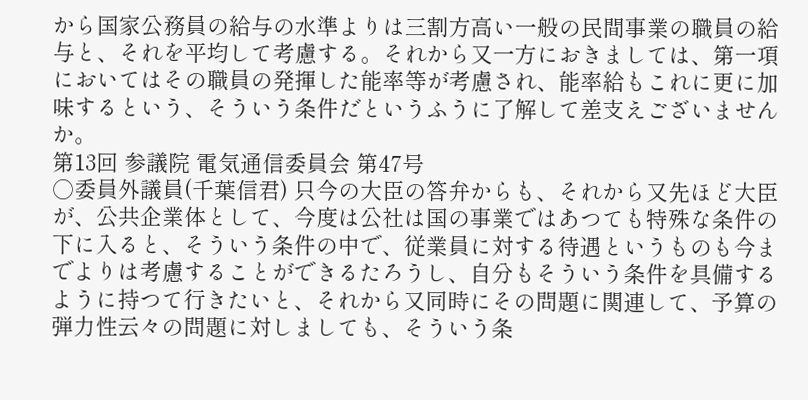から国家公務員の給与の水準よりは三割方高い一般の民間事業の職員の給与と、それを平均して考慮する。それから又一方におきましては、第一項においてはその職員の発揮した能率等が考慮され、能率給もこれに更に加味するという、そういう条件だというふうに了解して差支えございませんか。
第13回 参議院 電気通信委員会 第47号
○委員外議員(千葉信君) 只今の大臣の答弁からも、それから又先ほど大臣が、公共企業体として、今度は公社は国の事業ではあつても特殊な条件の下に入ると、そういう条件の中で、従業員に対する待遇というものも今までよりは考慮することができるたろうし、自分もそういう条件を具備するように持つて行きたいと、それから又同時にその問題に関連して、予算の弾力性云々の問題に対しましても、そういう条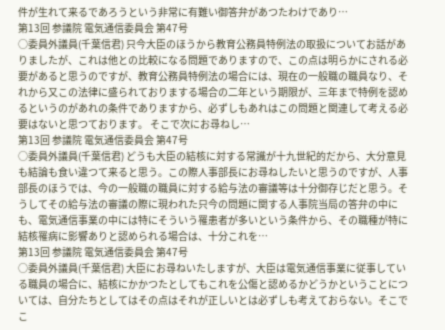件が生れて来るであろうという非常に有難い御答弁があつたわけであり…
第13回 参議院 電気通信委員会 第47号
○委員外議員(千葉信君) 只今大臣のほうから教育公務員特例法の取扱についてお話がありましたが、これは他との比較になる問題でありますので、この点は明らかにされる必要があると思うのですが、教育公務員特例法の場合には、現在の一般職の職員なり、それから又この法律に盛られておりまする場合の二年という期限が、三年まで特例を認めるというのがあれの条件でありますから、必ずしもあれはこの問題と関連して考える必要はないと思つております。 そこで次にお尋ねし…
第13回 参議院 電気通信委員会 第47号
○委員外議員(千葉信君) どうも大臣の結核に対する常識が十九世紀的だから、大分意見も結論も食い違つて来ると思う。この際人事部長にお尋ねしたいと思うのですが、人事部長のほうでは、今の一般職の職員に対する給与法の審議等は十分御存じだと思う。そうしてその給与法の審議の際に現われた只今の問題に関する人事院当局の答弁の中にも、電気通信事業の中には特にそういう罹患者が多いという条件から、その職種が特に結核罹病に影響ありと認められる場合は、十分これを…
第13回 参議院 電気通信委員会 第47号
○委員外議員(千葉信君) 大臣にお尋ねいたしますが、大臣は電気通信事業に従事している職員の場合に、結核にかかつたとしてもこれを公傷と認めるかどうかということについては、自分たちとしてはその点はそれが正しいとは必ずしも考えておらない。そこでこ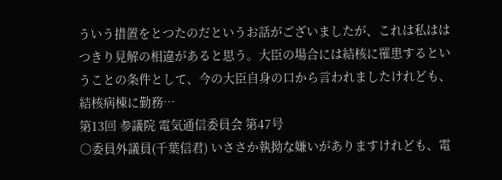ういう措置をとつたのだというお話がございましたが、これは私ははつきり見解の相違があると思う。大臣の場合には結核に罹患するということの条件として、今の大臣自身の口から言われましたけれども、結核病棟に勤務…
第13回 参議院 電気通信委員会 第47号
○委員外議員(千葉信君) いささか執拗な嫌いがありますけれども、電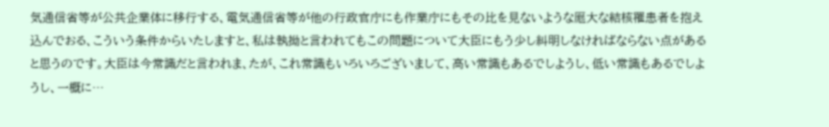気通信省等が公共企業体に移行する、電気通信省等が他の行政官庁にも作業庁にもその比を見ないような厖大な結核罹患者を抱え込んでおる、こういう条件からいたしますと、私は執拗と言われてもこの問題について大臣にもう少し糾明しなければならない点があると思うのです。大臣は今常識だと言われま、たが、これ常識もいろいろございまして、高い常識もあるでしようし、低い常識もあるでしようし、一概に…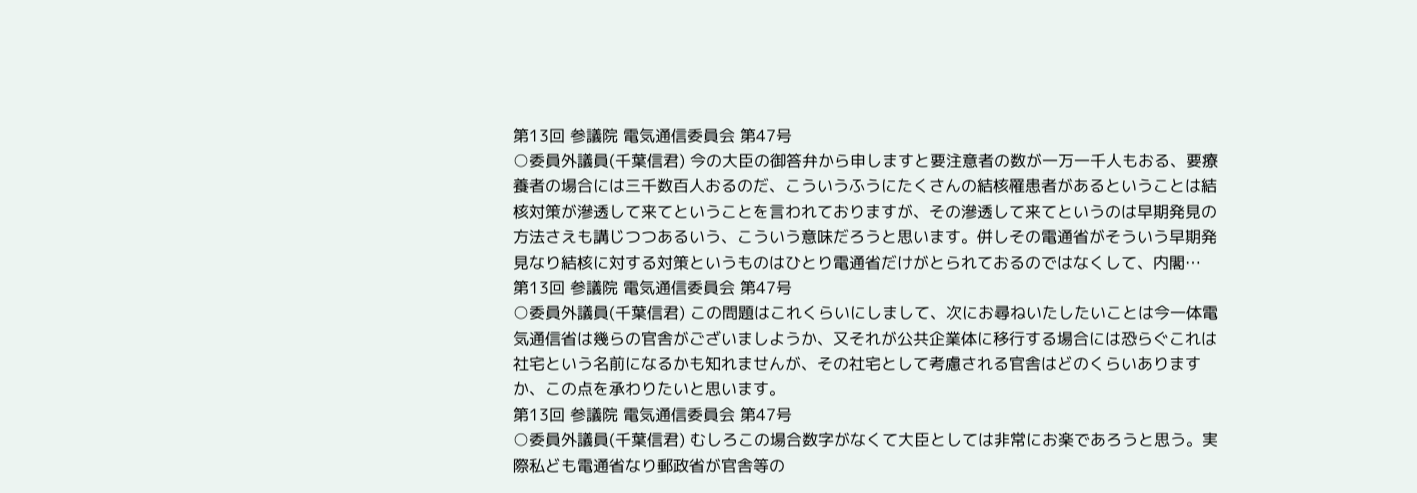第13回 参議院 電気通信委員会 第47号
○委員外議員(千葉信君) 今の大臣の御答弁から申しますと要注意者の数が一万一千人もおる、要療養者の場合には三千数百人おるのだ、こういうふうにたくさんの結核罹患者があるということは結核対策が滲透して来てということを言われておりますが、その滲透して来てというのは早期発見の方法さえも講じつつあるいう、こういう意味だろうと思います。併しその電通省がそういう早期発見なり結核に対する対策というものはひとり電通省だけがとられておるのではなくして、内閣…
第13回 参議院 電気通信委員会 第47号
○委員外議員(千葉信君) この問題はこれくらいにしまして、次にお尋ねいたしたいことは今一体電気通信省は幾らの官舎がございましようか、又それが公共企業体に移行する場合には恐らぐこれは社宅という名前になるかも知れませんが、その社宅として考慮される官舎はどのくらいありますか、この点を承わりたいと思います。
第13回 参議院 電気通信委員会 第47号
○委員外議員(千葉信君) むしろこの場合数字がなくて大臣としては非常にお楽であろうと思う。実際私ども電通省なり郵政省が官舎等の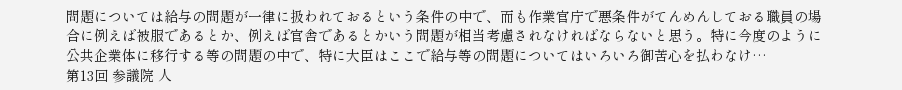問題については給与の問題が一律に扱われておるという条件の中で、而も作業官庁で悪条件がてんめんしておる職員の場合に例えば被服であるとか、例えば官舎であるとかいう問題が相当考慮されなければならないと思う。特に今度のように公共企業体に移行する等の問題の中で、特に大臣はここで給与等の問題についてはいろいろ御苦心を払わなけ…
第13回 参議院 人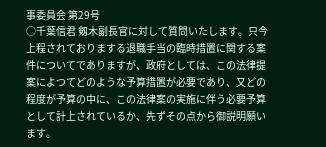事委員会 第29号
○千葉信君 剱木副長官に対して質問いたします。只今上程されておりまする退職手当の臨時措置に関する案件についてでありますが、政府としては、この法律提案によつてどのような予算措置が必要であり、又どの程度が予算の中に、この法律案の実施に伴う必要予算として計上されているか、先ずその点から御説明願います。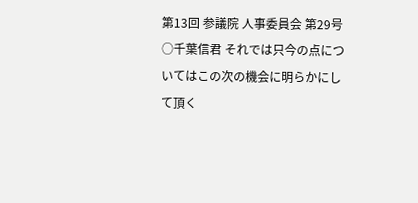第13回 参議院 人事委員会 第29号
○千葉信君 それでは只今の点についてはこの次の機会に明らかにして頂く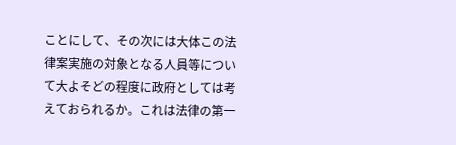ことにして、その次には大体この法律案実施の対象となる人員等について大よそどの程度に政府としては考えておられるか。これは法律の第一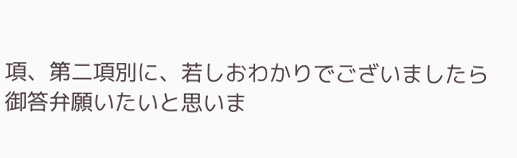項、第二項別に、若しおわかりでございましたら御答弁願いたいと思いま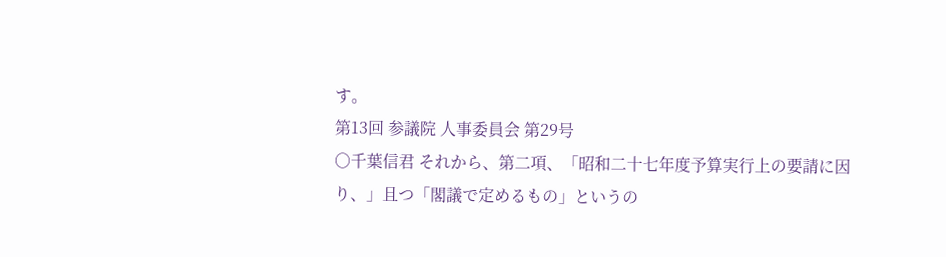す。
第13回 参議院 人事委員会 第29号
○千葉信君 それから、第二項、「昭和二十七年度予算実行上の要請に因り、」且つ「閣議で定めるもの」というの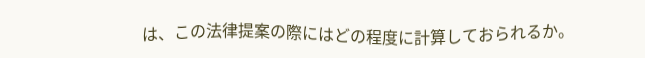は、この法律提案の際にはどの程度に計算しておられるか。